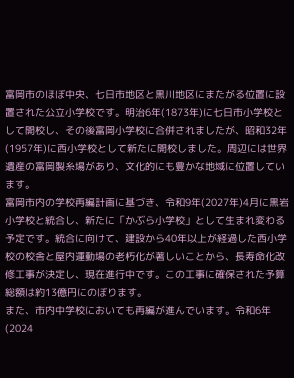富岡市のほぼ中央、七日市地区と黒川地区にまたがる位置に設置された公立小学校です。明治6年(1873年)に七日市小学校として開校し、その後富岡小学校に合併されましたが、昭和32年(1957年)に西小学校として新たに開校しました。周辺には世界遺産の富岡製糸場があり、文化的にも豊かな地域に位置しています。
富岡市内の学校再編計画に基づき、令和9年(2027年)4月に黒岩小学校と統合し、新たに「かぶら小学校」として生まれ変わる予定です。統合に向けて、建設から40年以上が経過した西小学校の校舎と屋内運動場の老朽化が著しいことから、長寿命化改修工事が決定し、現在進行中です。この工事に確保された予算総額は約13億円にのぼります。
また、市内中学校においても再編が進んでいます。令和6年(2024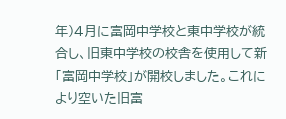年)4月に富岡中学校と東中学校が統合し、旧東中学校の校舎を使用して新「富岡中学校」が開校しました。これにより空いた旧富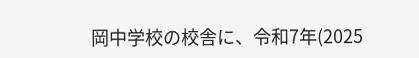岡中学校の校舎に、令和7年(2025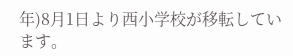年)8月1日より西小学校が移転しています。